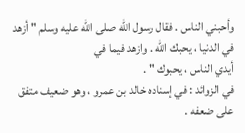وأحبني الناس . فقال رسول الله صلى الله عليه وسلم " أزهد في الدنيا ، يحبك الله . وازهد فيما في
أيدي الناس ، يحبوك " .
في الزوائد : في إسناده خالد بن عمرو ، وهو ضعيف متفق على ضعفه .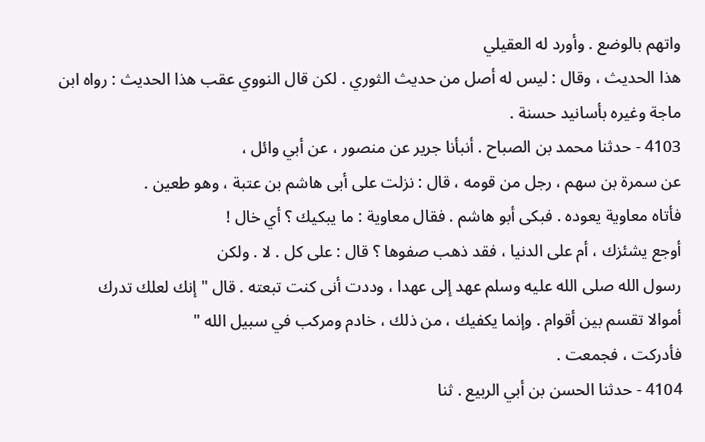واتهم بالوضع . وأورد له العقيلي
هذا الحديث ، وقال : ليس له أصل من حديث الثوري . لكن قال النووي عقب هذا الحديث : رواه ابن
ماجة وغيره بأسانيد حسنة .
4103 - حدثنا محمد بن الصباح . أنبأنا جرير عن منصور ، عن أبي وائل ،
عن سمرة بن سهم ، رجل من قومه ، قال : نزلت على أبى هاشم بن عتبة ، وهو طعين .
فأتاه معاوية يعوده . فبكى أبو هاشم . فقال معاوية : ما يبكيك ؟ أي خال !
أوجع يشئزك ، أم على الدنيا ، فقد ذهب صفوها ؟ قال : على كل . لا . ولكن
رسول الله صلى الله عليه وسلم عهد إلى عهدا ، وددت أنى كنت تبعته . قال " إنك لعلك تدرك
أموالا تقسم بين أقوام . وإنما يكفيك ، من ذلك ، خادم ومركب في سبيل الله "
فأدركت ، فجمعت .
4104 - حدثنا الحسن بن أبي الربيع . ثنا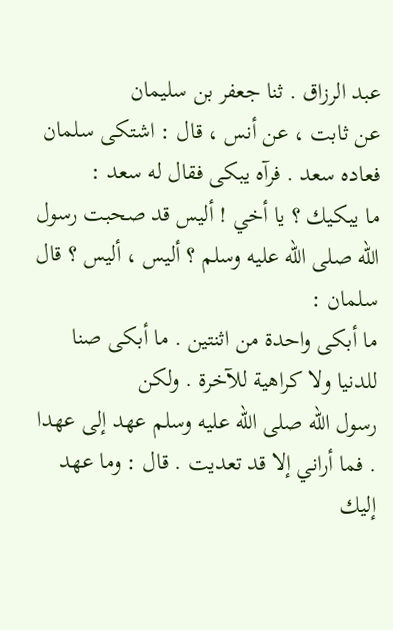عبد الرزاق . ثنا جعفر بن سليمان
عن ثابت ، عن أنس ، قال : اشتكى سلمان فعاده سعد . فرآه يبكى فقال له سعد :
ما يبكيك ؟ يا أخي ! أليس قد صحبت رسول الله صلى الله عليه وسلم ؟ أليس ، أليس ؟ قال سلمان :
ما أبكى واحدة من اثنتين . ما أبكى صنا للدنيا ولا كراهية للآخرة . ولكن
رسول الله صلى الله عليه وسلم عهد إلى عهدا . فما أراني إلا قد تعديت . قال : وما عهد إليك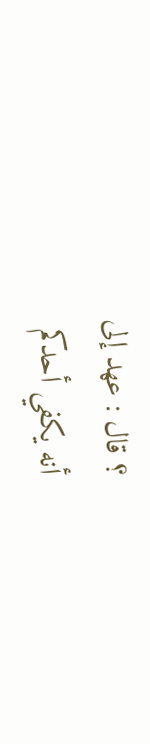؟ قال : عهد إلى
أنه يكفي أحدكم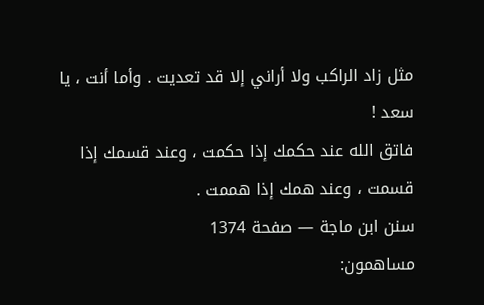مثل زاد الراكب ولا أراني إلا قد تعديت . وأما أنت ، يا سعد !
فاتق الله عند حكمك إذا حكمت ، وعند قسمك إذا قسمت ، وعند همك إذا هممت .
سنن ابن ماجة — صفحة 1374
مساهمون: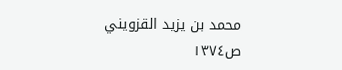محمد بن يزيد القزويني
ص١٣٧٤